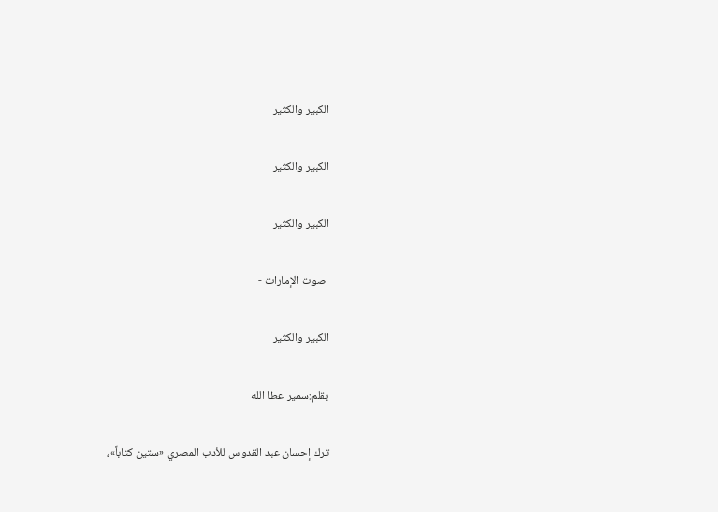الكبير والكثير

الكبير والكثير

الكبير والكثير

 صوت الإمارات -

الكبير والكثير

بقلم:سمير عطا الله

ترك إحسان عبد القدوس للأدب المصري «ستين كتاباً»،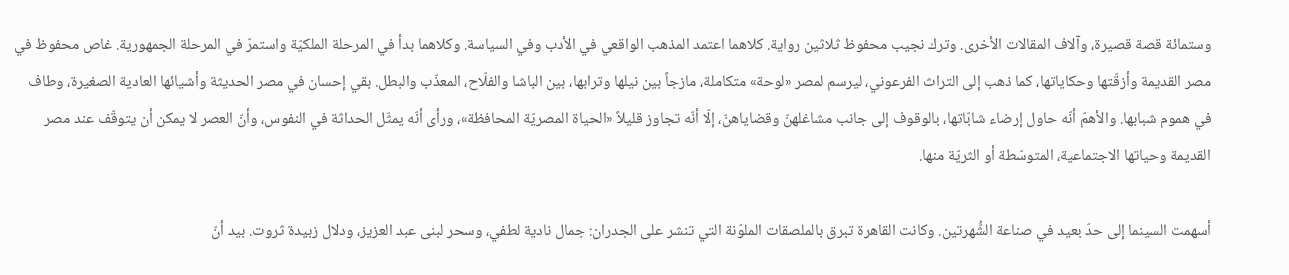وستمائة قصة قصيرة، وآلاف المقالات الأخرى. وترك نجيب محفوظ ثلاثين رواية. كلاهما اعتمد المذهب الواقعي في الأدب وفي السياسة. وكلاهما بدأ في المرحلة الملكيّة واستمرّ في المرحلة الجمهورية. غاص محفوظ في مصر القديمة وأزقّتها وحكاياتها، كما ذهب إلى التراث الفرعوني، ليرسم لمصر «لوحة» متكاملة، مازجاً بين نيلها وترابها، بين الباشا والفلّاح، المعذّب والبطل. بقي إحسان في مصر الحديثة وأشيائها العادية الصغيرة، وطاف في هموم شبابها. والأهمّ أنّه حاول إرضاء شابّاتها، بالوقوف إلى جانب مشاغلهنّ وقضاياهنّ، إلّا أنّه تجاوز قليلاً «الحياة المصريّة المحافظة»، ورأى أنّه يمثّل الحداثة في النفوس، وأنّ العصر لا يمكن أن يتوقّف عند مصر القديمة وحياتها الاجتماعية، المتوسّطة أو الثريّة منها.

أسهمت السينما إلى حدّ بعيد في صناعة الشُّهرتين. وكانت القاهرة تبرق بالملصقات الملوّنة التي تنشر على الجدران: جمال نادية لطفي، وسحر لبنى عبد العزيز، ودلال زبيدة ثروت. بيد أنّ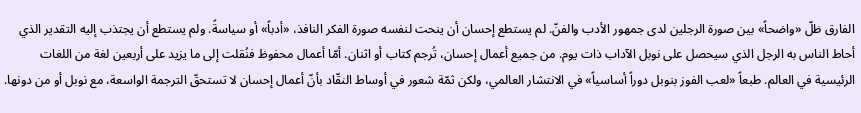الفارق ظلّ «واضحاً» بين صورة الرجلين لدى جمهور الأدب والفنّ. لم يستطع إحسان أن ينحت لنفسه صورة الفكر النافذ، «أدباً» أو سياسةً. ولم يستطع أن يجتذب إليه التقدير الذي أحاط الناس به الرجل الذي سيحصل على نوبل الآداب ذات يوم. من جميع أعمال إحسان، تُرجم كتاب أو اثنان. أمّا أعمال محفوظ فنُقلت إلى ما يزيد على أربعين لغة من اللغات الرئيسية في العالم. طبعاً «لعب الفوز بنوبل دوراً أساسياً» في الانتشار العالمي، ولكن ثمّة شعور في أوساط النقّاد بأنّ أعمال إحسان لا تستحقّ الترجمة الواسعة، مع نوبل أو من دونها.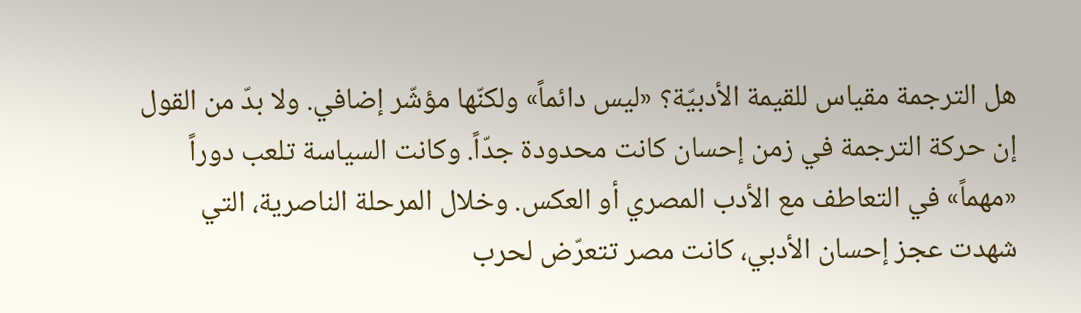هل الترجمة مقياس للقيمة الأدبيّة؟ «ليس دائماً» ولكنّها مؤشّر إضافي. ولا بدّ من القول إن حركة الترجمة في زمن إحسان كانت محدودة جدّاً. وكانت السياسة تلعب دوراً «مهماً» في التعاطف مع الأدب المصري أو العكس. وخلال المرحلة الناصرية، التي شهدت عجز إحسان الأدبي، كانت مصر تتعرّض لحرب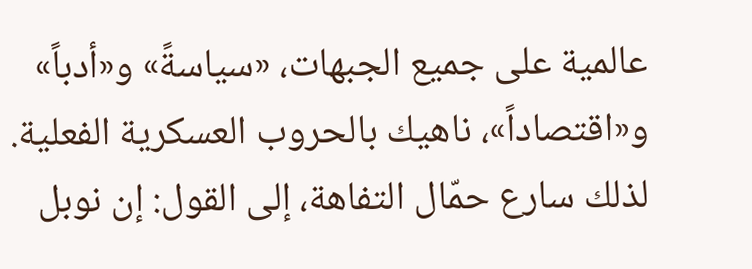عالمية على جميع الجبهات، «سياسةً» و«أدباً» و«اقتصاداً»، ناهيك بالحروب العسكرية الفعلية. لذلك سارع حمّال التفاهة، إلى القول: إن نوبل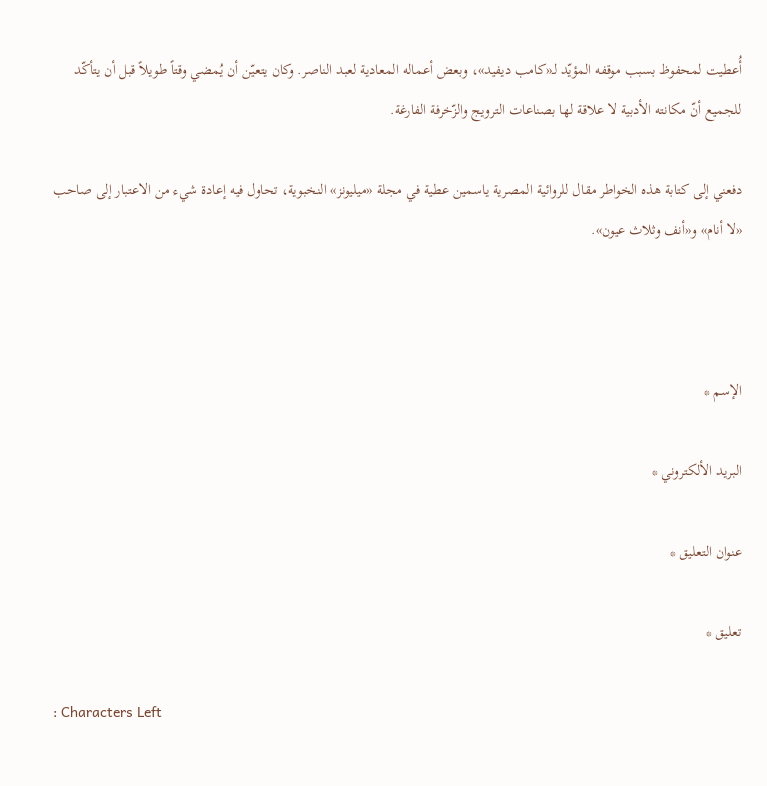أُعطيت لمحفوظ بسبب موقفه المؤيّد لـ«كامب ديفيد»، وبعض أعماله المعادية لعبد الناصر. وكان يتعيّن أن يُمضي وقتاً طويلاً قبل أن يتأكّد للجميع أنّ مكانته الأدبية لا علاقة لها بصناعات الترويج والزّخرفة الفارغة.

دفعني إلى كتابة هذه الخواطر مقال للروائية المصرية ياسمين عطية في مجلة «ميليونز» النخبوية، تحاول فيه إعادة شيء من الاعتبار إلى صاحب «لا أنام» و«أنف وثلاث عيون».



الإسم *

البريد الألكتروني *

عنوان التعليق *

تعليق *

: Characters Left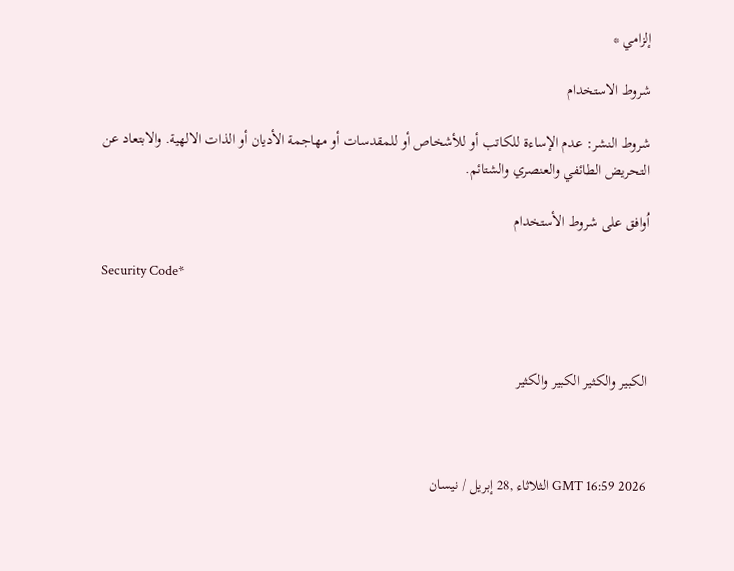إلزامي *

شروط الاستخدام

شروط النشر: عدم الإساءة للكاتب أو للأشخاص أو للمقدسات أو مهاجمة الأديان أو الذات الالهية. والابتعاد عن التحريض الطائفي والعنصري والشتائم.

اُوافق على شروط الأستخدام

Security Code*



الكبير والكثير الكبير والكثير



GMT 16:59 2026 الثلاثاء ,28 إبريل / نيسان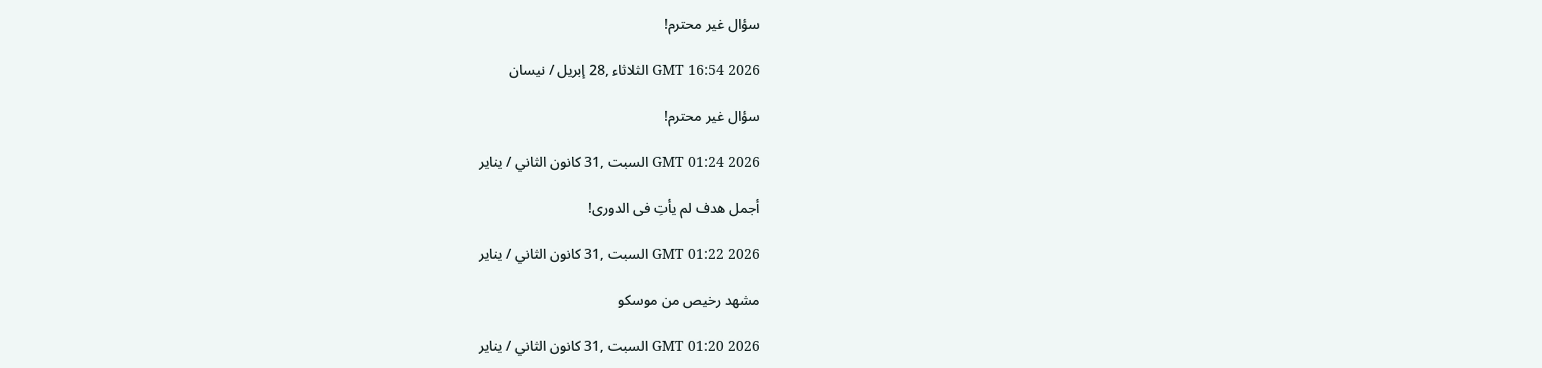سؤال غير محترم!

GMT 16:54 2026 الثلاثاء ,28 إبريل / نيسان

سؤال غير محترم!

GMT 01:24 2026 السبت ,31 كانون الثاني / يناير

أجمل هدف لم يأتِ فى الدورى!

GMT 01:22 2026 السبت ,31 كانون الثاني / يناير

مشهد رخيص من موسكو

GMT 01:20 2026 السبت ,31 كانون الثاني / يناير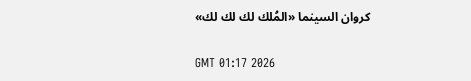كروان السينما «المُلك لك لك لك»

GMT 01:17 2026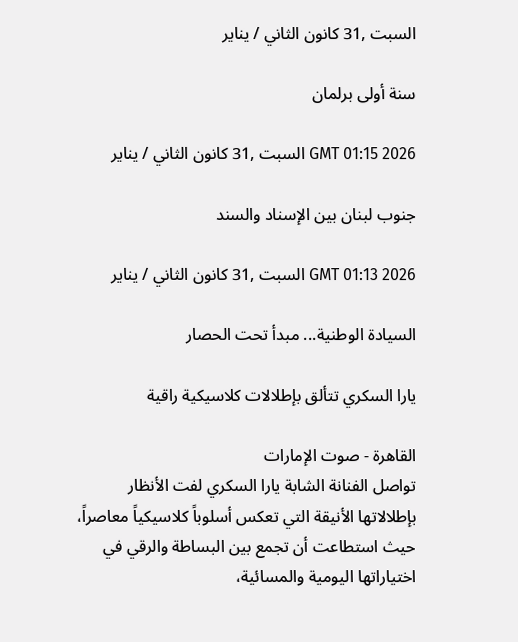السبت ,31 كانون الثاني / يناير

سنة أولى برلمان

GMT 01:15 2026 السبت ,31 كانون الثاني / يناير

جنوب لبنان بين الإسناد والسند

GMT 01:13 2026 السبت ,31 كانون الثاني / يناير

السيادة الوطنية... مبدأ تحت الحصار

يارا السكري تتألق بإطلالات كلاسيكية راقية

القاهرة - صوت الإمارات
تواصل الفنانة الشابة يارا السكري لفت الأنظار بإطلالاتها الأنيقة التي تعكس أسلوباً كلاسيكياً معاصراً، حيث استطاعت أن تجمع بين البساطة والرقي في اختياراتها اليومية والمسائية،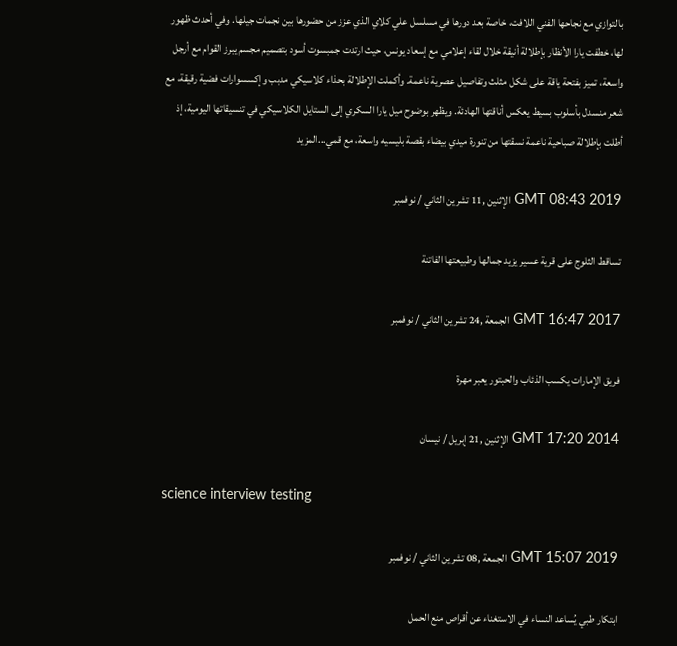بالتوازي مع نجاحها الفني اللافت، خاصة بعد دورها في مسلسل علي كلاي الذي عزز من حضورها بين نجمات جيلها. وفي أحدث ظهور لها، خطفت يارا الأنظار بإطلالة أنيقة خلال لقاء إعلامي مع إسعاد يونس، حيث ارتدت جمبسوت أسود بتصميم مجسم يبرز القوام مع أرجل واسعة، تميز بفتحة ياقة على شكل مثلث وتفاصيل عصرية ناعمة. وأكملت الإطلالة بحذاء كلاسيكي مدبب وإكسسوارات فضية رقيقة، مع شعر منسدل بأسلوب بسيط يعكس أناقتها الهادئة. ويظهر بوضوح ميل يارا السكري إلى الستايل الكلاسيكي في تنسيقاتها اليومية، إذ أطلت بإطلالة صباحية ناعمة نسقتها من تنورة ميدي بيضاء بقصة بليسيه واسعة، مع قمي...المزيد

GMT 08:43 2019 الإثنين ,11 تشرين الثاني / نوفمبر

تساقط الثلوج على قرية عسير يزيد جمالها وطبيعتها الفاتنة

GMT 16:47 2017 الجمعة ,24 تشرين الثاني / نوفمبر

فريق الإمارات يكسب الذئاب والحبتور يعبر مهرة

GMT 17:20 2014 الإثنين ,21 إبريل / نيسان

science interview testing

GMT 15:07 2019 الجمعة ,08 تشرين الثاني / نوفمبر

ابتكار طبي يُساعد النساء في الاستغناء عن أقراص منع الحمل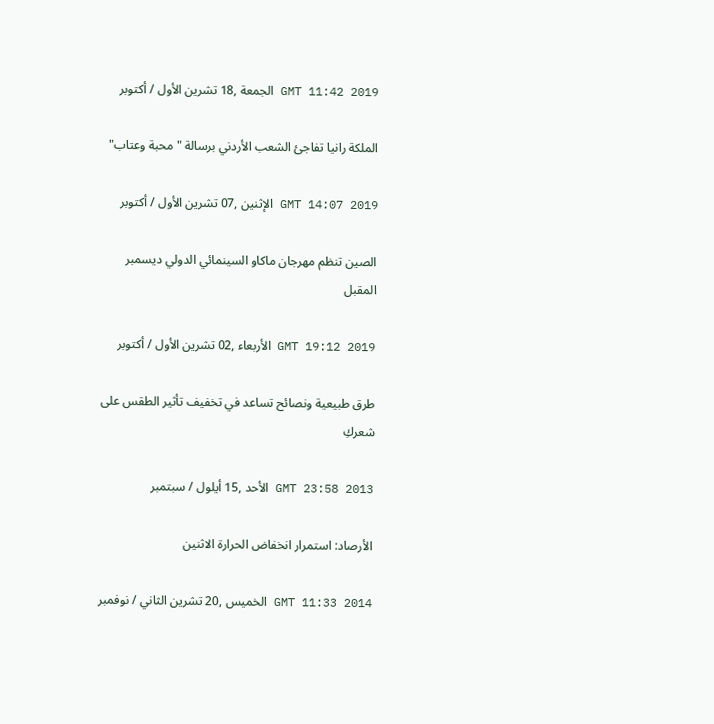GMT 11:42 2019 الجمعة ,18 تشرين الأول / أكتوبر

الملكة رانيا تفاجئ الشعب الأردني برسالة "محبة وعتاب"

GMT 14:07 2019 الإثنين ,07 تشرين الأول / أكتوبر

الصين تنظم مهرجان ماكاو السينمائي الدولي ديسمبر المقبل

GMT 19:12 2019 الأربعاء ,02 تشرين الأول / أكتوبر

طرق طبيعية ونصائح تساعد في تخفيف تأثير الطقس على شعركِ

GMT 23:58 2013 الأحد ,15 أيلول / سبتمبر

الأرصاد: استمرار انخفاض الحرارة الاثنين

GMT 11:33 2014 الخميس ,20 تشرين الثاني / نوفمبر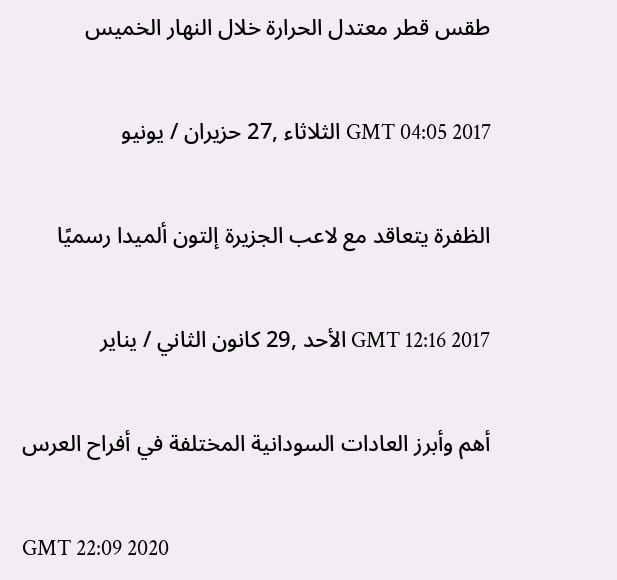طقس قطر معتدل الحرارة خلال النهار الخميس

GMT 04:05 2017 الثلاثاء ,27 حزيران / يونيو

الظفرة يتعاقد مع لاعب الجزيرة إلتون ألميدا رسميًا

GMT 12:16 2017 الأحد ,29 كانون الثاني / يناير

أهم وأبرز العادات السودانية المختلفة في أفراح العرس

GMT 22:09 2020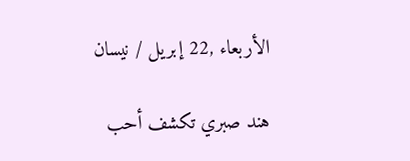الأربعاء ,22 إبريل / نيسان

هند صبري تكشف أحب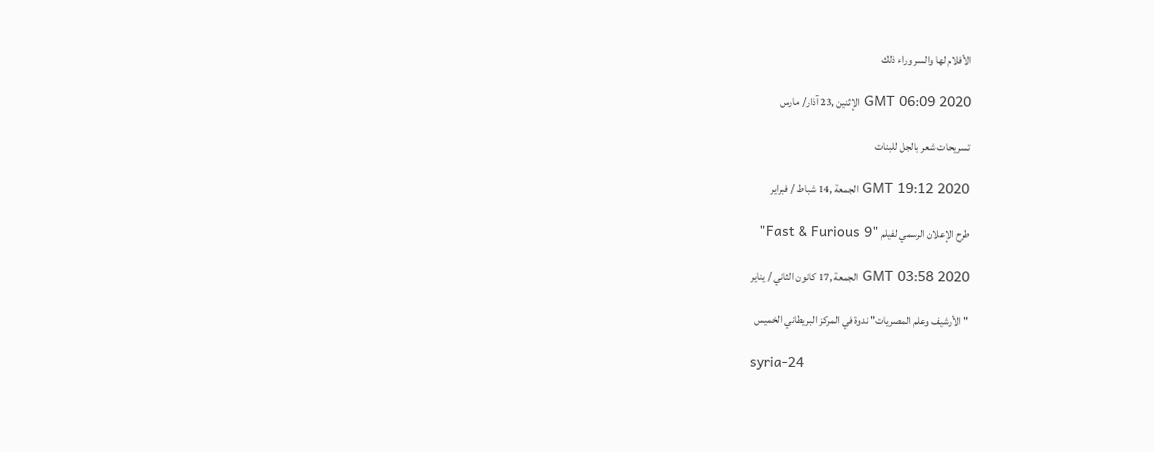الأفلام لها والسر وراء ذلك

GMT 06:09 2020 الإثنين ,23 آذار/ مارس

تسريحات شعر بالجل للبنات

GMT 19:12 2020 الجمعة ,14 شباط / فبراير

طرح الإعلان الرسمي لفيلم "Fast & Furious 9"

GMT 03:58 2020 الجمعة ,17 كانون الثاني / يناير

"الأرشيف وعلم المصريات" ندوة في المركز البريطاني الخميس

syria-24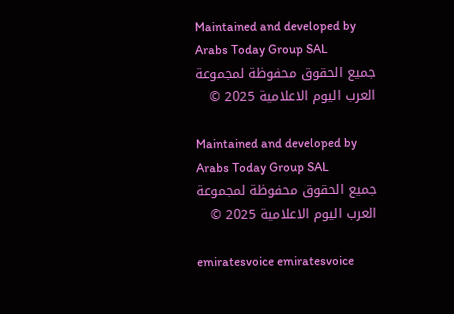Maintained and developed by Arabs Today Group SAL
جميع الحقوق محفوظة لمجموعة العرب اليوم الاعلامية 2025 ©

Maintained and developed by Arabs Today Group SAL
جميع الحقوق محفوظة لمجموعة العرب اليوم الاعلامية 2025 ©

emiratesvoice emiratesvoice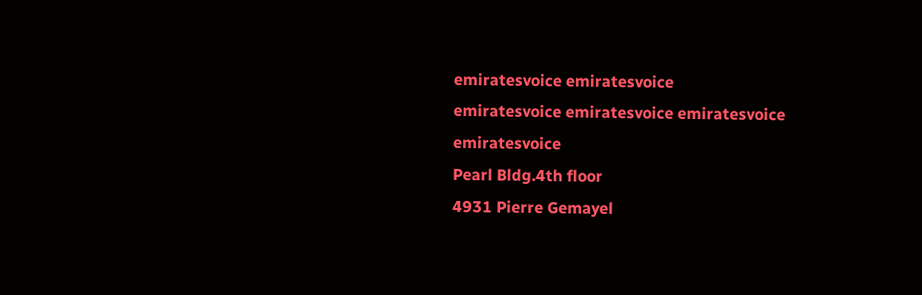emiratesvoice emiratesvoice
emiratesvoice emiratesvoice emiratesvoice
emiratesvoice
Pearl Bldg.4th floor
4931 Pierre Gemayel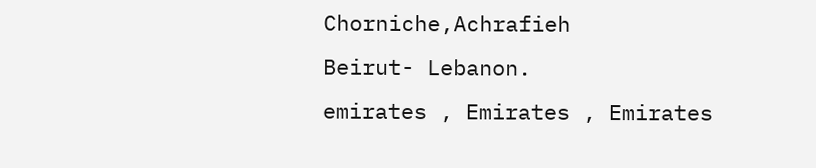Chorniche,Achrafieh
Beirut- Lebanon.
emirates , Emirates , Emirates